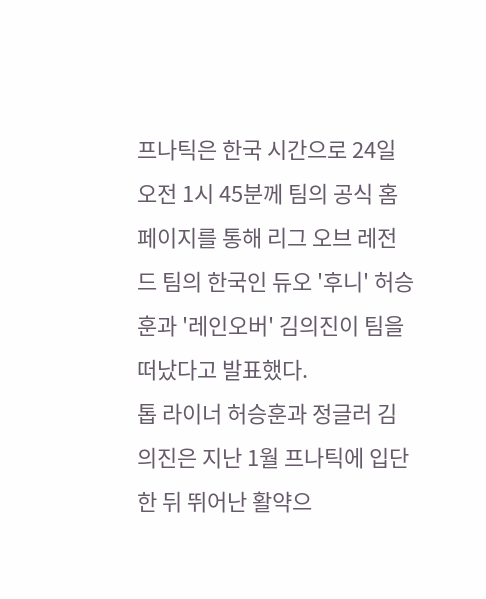프나틱은 한국 시간으로 24일 오전 1시 45분께 팀의 공식 홈페이지를 통해 리그 오브 레전드 팀의 한국인 듀오 '후니' 허승훈과 '레인오버' 김의진이 팀을 떠났다고 발표했다.
톱 라이너 허승훈과 정글러 김의진은 지난 1월 프나틱에 입단한 뒤 뛰어난 활약으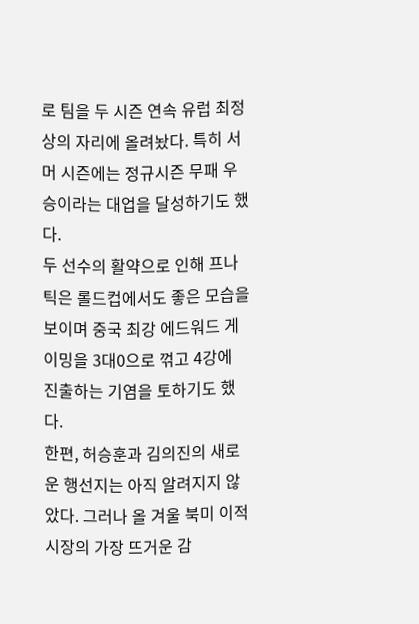로 팀을 두 시즌 연속 유럽 최정상의 자리에 올려놨다. 특히 서머 시즌에는 정규시즌 무패 우승이라는 대업을 달성하기도 했다.
두 선수의 활약으로 인해 프나틱은 롤드컵에서도 좋은 모습을 보이며 중국 최강 에드워드 게이밍을 3대0으로 꺾고 4강에 진출하는 기염을 토하기도 했다.
한편, 허승훈과 김의진의 새로운 행선지는 아직 알려지지 않았다. 그러나 올 겨울 북미 이적 시장의 가장 뜨거운 감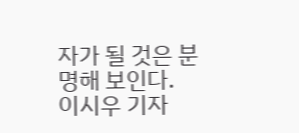자가 될 것은 분명해 보인다.
이시우 기자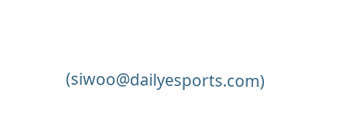(siwoo@dailyesports.com)